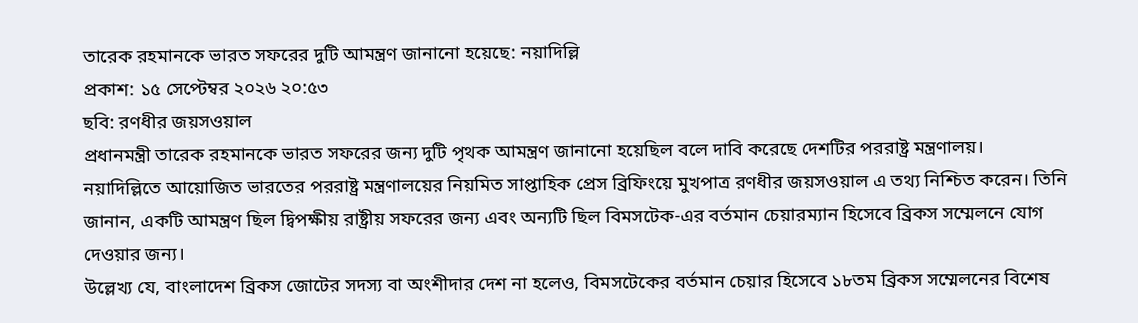তারেক রহমানকে ভারত সফরের দুটি আমন্ত্রণ জানানো হয়েছে: নয়াদিল্লি
প্রকাশ: ১৫ সেপ্টেম্বর ২০২৬ ২০:৫৩
ছবি: রণধীর জয়সওয়াল
প্রধানমন্ত্রী তারেক রহমানকে ভারত সফরের জন্য দুটি পৃথক আমন্ত্রণ জানানো হয়েছিল বলে দাবি করেছে দেশটির পররাষ্ট্র মন্ত্রণালয়।
নয়াদিল্লিতে আয়োজিত ভারতের পররাষ্ট্র মন্ত্রণালয়ের নিয়মিত সাপ্তাহিক প্রেস ব্রিফিংয়ে মুখপাত্র রণধীর জয়সওয়াল এ তথ্য নিশ্চিত করেন। তিনি জানান, একটি আমন্ত্রণ ছিল দ্বিপক্ষীয় রাষ্ট্রীয় সফরের জন্য এবং অন্যটি ছিল বিমসটেক-এর বর্তমান চেয়ারম্যান হিসেবে ব্রিকস সম্মেলনে যোগ দেওয়ার জন্য।
উল্লেখ্য যে, বাংলাদেশ ব্রিকস জোটের সদস্য বা অংশীদার দেশ না হলেও, বিমসটেকের বর্তমান চেয়ার হিসেবে ১৮তম ব্রিকস সম্মেলনের বিশেষ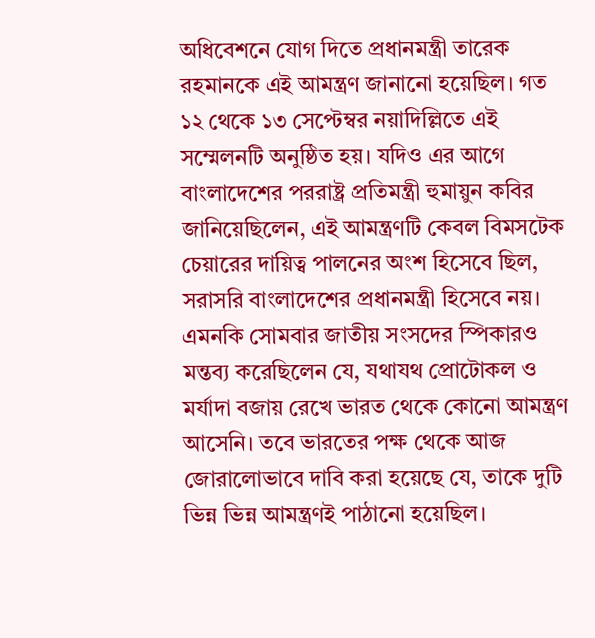অধিবেশনে যোগ দিতে প্রধানমন্ত্রী তারেক রহমানকে এই আমন্ত্রণ জানানো হয়েছিল। গত ১২ থেকে ১৩ সেপ্টেম্বর নয়াদিল্লিতে এই সম্মেলনটি অনুষ্ঠিত হয়। যদিও এর আগে বাংলাদেশের পররাষ্ট্র প্রতিমন্ত্রী হুমায়ুন কবির জানিয়েছিলেন, এই আমন্ত্রণটি কেবল বিমসটেক চেয়ারের দায়িত্ব পালনের অংশ হিসেবে ছিল, সরাসরি বাংলাদেশের প্রধানমন্ত্রী হিসেবে নয়। এমনকি সোমবার জাতীয় সংসদের স্পিকারও মন্তব্য করেছিলেন যে, যথাযথ প্রোটোকল ও মর্যাদা বজায় রেখে ভারত থেকে কোনো আমন্ত্রণ আসেনি। তবে ভারতের পক্ষ থেকে আজ জোরালোভাবে দাবি করা হয়েছে যে, তাকে দুটি ভিন্ন ভিন্ন আমন্ত্রণই পাঠানো হয়েছিল।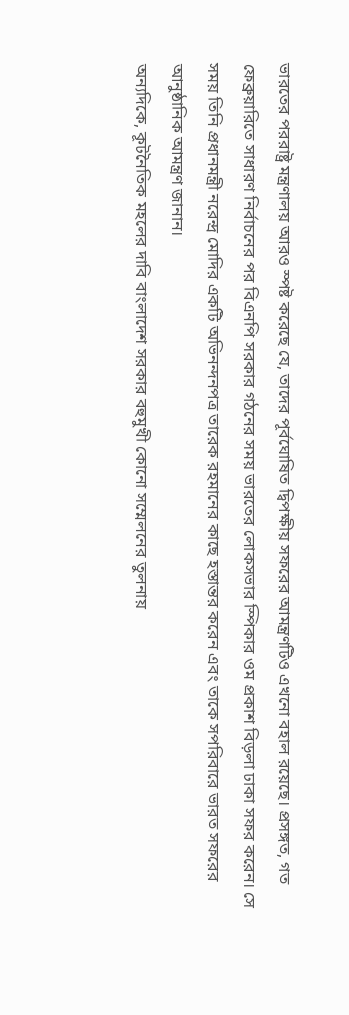ভারতের পররাষ্ট্র মন্ত্রণালয় আরও স্পষ্ট করেছে যে, তাদের পূর্বঘোষিত দ্বিপক্ষীয় সফরের আমন্ত্রণটিও এখনো বহাল রয়েছে। প্রসঙ্গত, গত ফেব্রুয়ারিতে সাধারণ নির্বাচনের পর বিএনপি সরকার গঠনের সময় ভারতের লোকসভার স্পিকার ওম প্রকাশ বিড়লা ঢাকা সফর করেন। সে সময় তিনি প্রধানমন্ত্রী নরেন্দ্র মোদির একটি অভিনন্দনপত্র তারেক রহমানের কাছে হস্তান্তর করেন এবং তাকে সপরিবারে ভারত সফরের আনুষ্ঠানিক আমন্ত্রণ জানান।
অন্যদিকে, কূটনৈতিক মহলের দাবি বাংলাদেশ সরকার বহুমুখী কোনো সম্মেলনের তুলনায়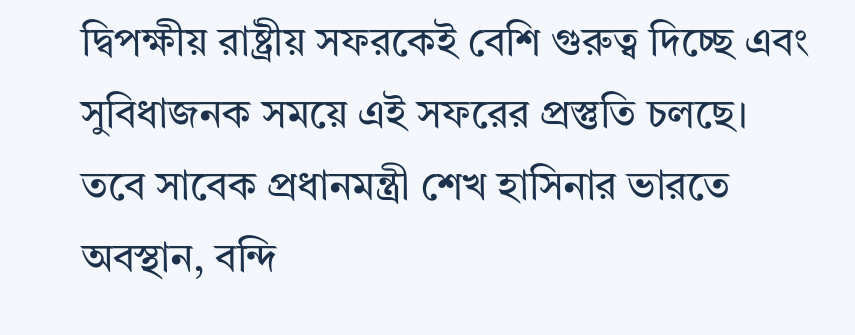দ্বিপক্ষীয় রাষ্ট্রীয় সফরকেই বেশি গুরুত্ব দিচ্ছে এবং সুবিধাজনক সময়ে এই সফরের প্রস্তুতি চলছে। তবে সাবেক প্রধানমন্ত্রী শেখ হাসিনার ভারতে অবস্থান, বন্দি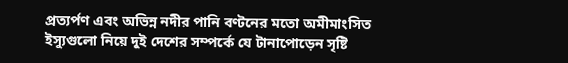প্রত্যর্পণ এবং অভিন্ন নদীর পানি বণ্টনের মতো অমীমাংসিত ইস্যুগুলো নিয়ে দুই দেশের সম্পর্কে যে টানাপোড়েন সৃষ্টি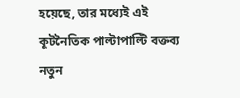হয়েছে, তার মধ্যেই এই কূটনৈতিক পাল্টাপাল্টি বক্তব্য নতুন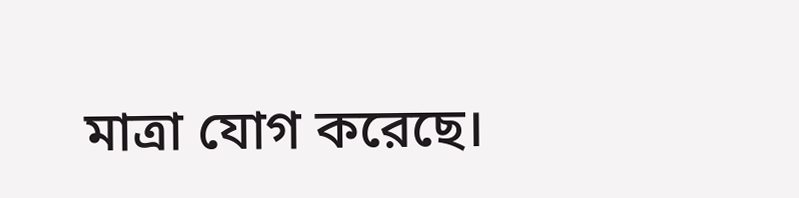মাত্রা যোগ করেছে।